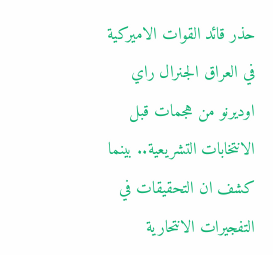حذر قائد القوات الاميركية في العراق الجنرال راي اوديرنو من هجمات قبل الانتخابات التشريعية.. بينما كشف ان التحقيقات في التفجيرات الانتحارية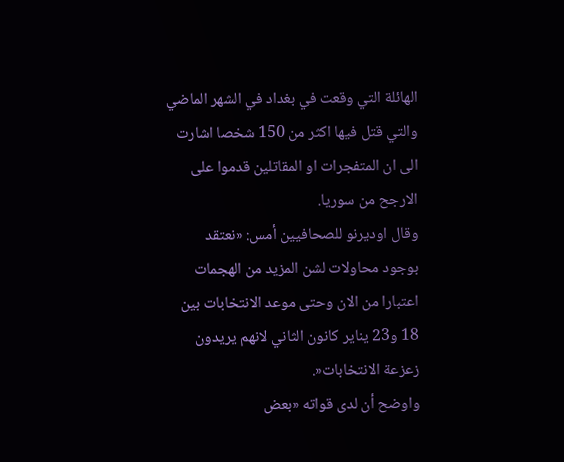الهائلة التي وقعت في بغداد في الشهر الماضي والتي قتل فيها اكثر من 150 شخصا اشارت الى ان المتفجرات او المقاتلين قدموا على الارجح من سوريا.
وقال اوديرنو للصحافيين أمس: «نعتقد بوجود محاولات لشن المزيد من الهجمات اعتبارا من الان وحتى موعد الانتخابات بين 18 و23 يناير كانون الثاني لانهم يريدون زعزعة الانتخابات«.
واوضح أن لدى قواته «بعض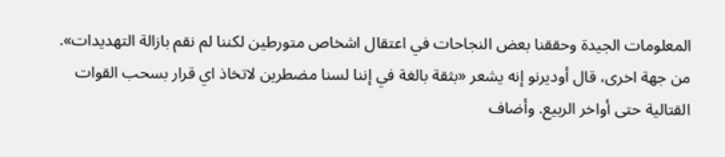المعلومات الجيدة وحققنا بعض النجاحات في اعتقال اشخاص متورطين لكننا لم نقم بازالة التهديدات».
من جهة اخرى، قال أوديرنو إنه يشعر «بثقة بالغة في إننا لسنا مضطرين لاتخاذ اي قرار بسحب القوات القتالية حتى أواخر الربيع. وأضاف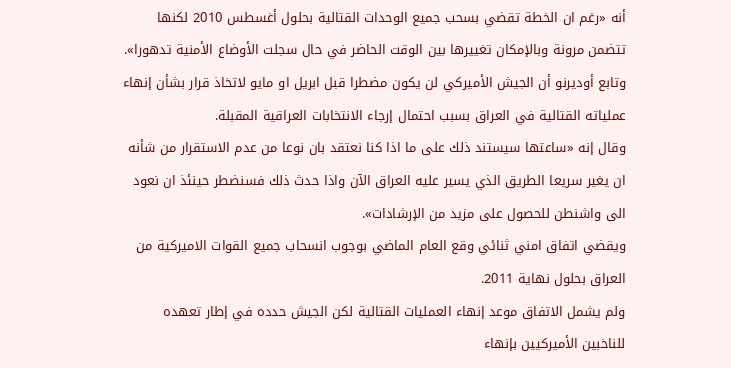أنه «رغم ان الخطة تقضي بسحب جميع الوحدات القتالية بحلول أغسطس 2010 لكنها تتضمن مرونة وبالإمكان تغييرها بين الوقت الحاضر في حال سجلت الأوضاع الأمنية تدهورا».
وتابع أوديرنو أن الجيش الأميركي لن يكون مضطرا قبل ابريل او مايو لاتخاذ قرار بشأن إنهاء عملياته القتالية في العراق بسبب احتمال إرجاء الانتخابات العراقية المقبلة.
وقال إنه «ساعتها سيستند ذلك على ما اذا كنا نعتقد بان نوعا من عدم الاستقرار من شأنه ان يغير سريعا الطريق الذي يسير عليه العراق الآن واذا حدث ذلك فسنضطر حينئذ ان نعود الى واشنطن للحصول على مزيد من الإرشادات».
ويقضي اتفاق امني ثنائي وقع العام الماضي بوجوب انسحاب جميع القوات الاميركية من العراق بحلول نهاية 2011.
ولم يشمل الاتفاق موعد إنهاء العمليات القتالية لكن الجيش حدده في إطار تعهده للناخبين الأميركيين بإنهاء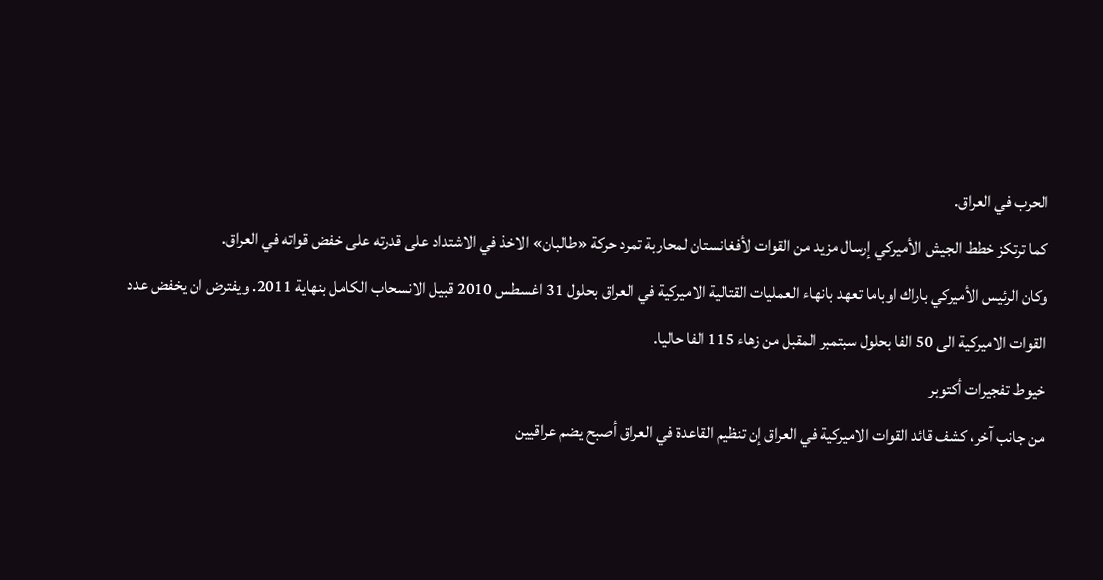الحرب في العراق.
كما ترتكز خطط الجيش الأميركي إرسال مزيد من القوات لأفغانستان لمحاربة تمرد حركة «طالبان» الاخذ في الاشتداد على قدرته على خفض قواته في العراق.
وكان الرئيس الأميركي باراك اوباما تعهد بانهاء العمليات القتالية الاميركية في العراق بحلول 31 اغسطس 2010 قبيل الانسحاب الكامل بنهاية 2011. ويفترض ان يخفض عدد القوات الاميركية الى 50 الفا بحلول سبتمبر المقبل من زهاء 115 الفا حاليا.
خيوط تفجيرات أكتوبر
من جانب آخر، كشف قائد القوات الاميركية في العراق إن تنظيم القاعدة في العراق أصبح يضم عراقيين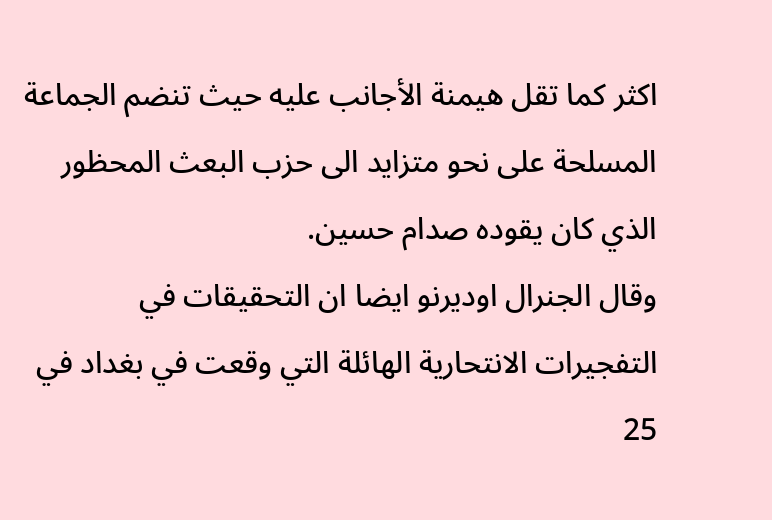اكثر كما تقل هيمنة الأجانب عليه حيث تنضم الجماعة المسلحة على نحو متزايد الى حزب البعث المحظور الذي كان يقوده صدام حسين.
وقال الجنرال اوديرنو ايضا ان التحقيقات في التفجيرات الانتحارية الهائلة التي وقعت في بغداد في 25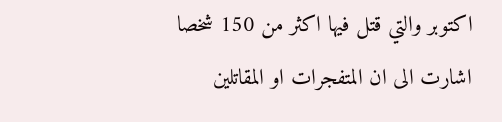اكتوبر والتي قتل فيها اكثر من 150 شخصا اشارت الى ان المتفجرات او المقاتلين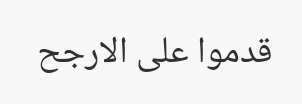قدموا على الارجح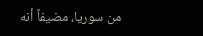من سوريا، مضيفاً أنه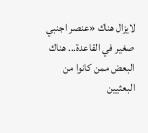لايزال هناك «عنصر اجنبي صغير في القاعدة... هناك البعض ممن كانوا من البعثيين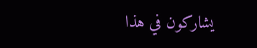يشاركون في هذا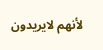لأنهم لايريدون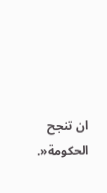ان تنجح الحكومة«.